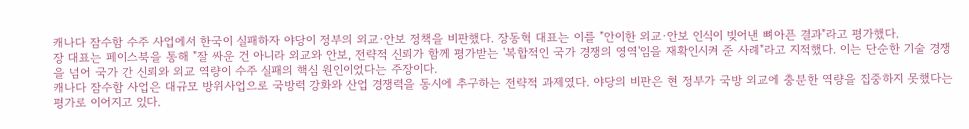캐나다 잠수함 수주 사업에서 한국이 실패하자 야당이 정부의 외교·안보 정책을 비판했다. 장동혁 대표는 이를 "안이한 외교·안보 인식이 빚어낸 뼈아픈 결과"라고 평가했다.
장 대표는 페이스북을 통해 "잘 싸운 건 아니라 외교와 안보, 전략적 신뢰가 함께 평가받는 '복합적인 국가 경쟁의 영역'임을 재확인시켜 준 사례"라고 지적했다. 이는 단순한 기술 경쟁을 넘어 국가 간 신뢰와 외교 역량이 수주 실패의 핵심 원인이었다는 주장이다.
캐나다 잠수함 사업은 대규모 방위사업으로 국방력 강화와 산업 경쟁력을 동시에 추구하는 전략적 과제였다. 야당의 비판은 현 정부가 국방 외교에 충분한 역량을 집중하지 못했다는 평가로 이어지고 있다.